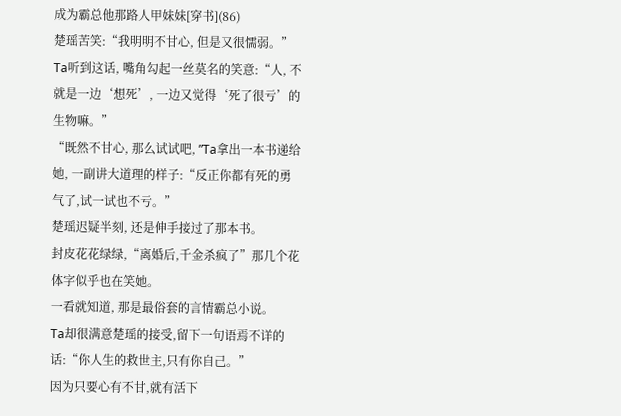成为霸总他那路人甲妹妹[穿书](86)
楚瑶苦笑:“我明明不甘心, 但是又很懦弱。”
Ta听到这话, 嘴角勾起一丝莫名的笑意:“人, 不就是一边‘想死’, 一边又觉得‘死了很亏’的生物嘛。”
“既然不甘心, 那么试试吧, ”Ta拿出一本书递给她, 一副讲大道理的样子:“反正你都有死的勇气了,试一试也不亏。”
楚瑶迟疑半刻, 还是伸手接过了那本书。
封皮花花绿绿,“离婚后,千金杀疯了”那几个花体字似乎也在笑她。
一看就知道, 那是最俗套的言情霸总小说。
Ta却很满意楚瑶的接受,留下一句语焉不详的话:“你人生的救世主,只有你自己。”
因为只要心有不甘,就有活下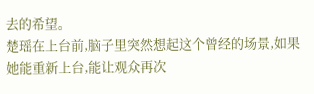去的希望。
楚瑶在上台前,脑子里突然想起这个曾经的场景,如果她能重新上台,能让观众再次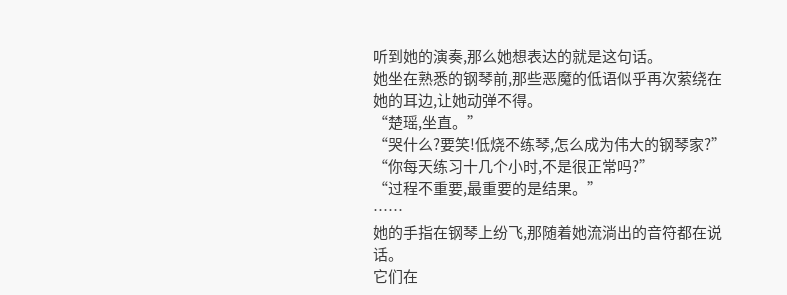听到她的演奏,那么她想表达的就是这句话。
她坐在熟悉的钢琴前,那些恶魔的低语似乎再次萦绕在她的耳边,让她动弹不得。
“楚瑶,坐直。”
“哭什么?要笑!低烧不练琴,怎么成为伟大的钢琴家?”
“你每天练习十几个小时,不是很正常吗?”
“过程不重要,最重要的是结果。”
……
她的手指在钢琴上纷飞,那随着她流淌出的音符都在说话。
它们在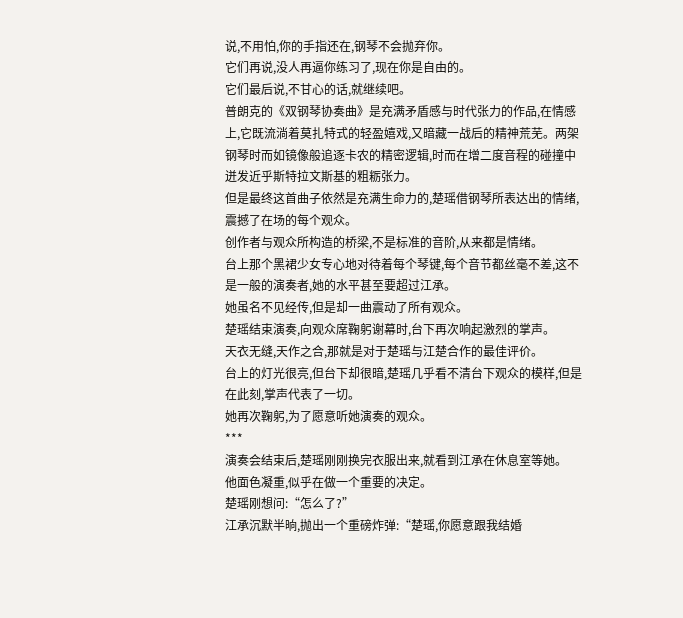说,不用怕,你的手指还在,钢琴不会抛弃你。
它们再说,没人再逼你练习了,现在你是自由的。
它们最后说,不甘心的话,就继续吧。
普朗克的《双钢琴协奏曲》是充满矛盾感与时代张力的作品,在情感上,它既流淌着莫扎特式的轻盈嬉戏,又暗藏一战后的精神荒芜。两架钢琴时而如镜像般追逐卡农的精密逻辑,时而在增二度音程的碰撞中迸发近乎斯特拉文斯基的粗粝张力。
但是最终这首曲子依然是充满生命力的,楚瑶借钢琴所表达出的情绪,震撼了在场的每个观众。
创作者与观众所构造的桥梁,不是标准的音阶,从来都是情绪。
台上那个黑裙少女专心地对待着每个琴键,每个音节都丝毫不差,这不是一般的演奏者,她的水平甚至要超过江承。
她虽名不见经传,但是却一曲震动了所有观众。
楚瑶结束演奏,向观众席鞠躬谢幕时,台下再次响起激烈的掌声。
天衣无缝,天作之合,那就是对于楚瑶与江楚合作的最佳评价。
台上的灯光很亮,但台下却很暗,楚瑶几乎看不清台下观众的模样,但是在此刻,掌声代表了一切。
她再次鞠躬,为了愿意听她演奏的观众。
***
演奏会结束后,楚瑶刚刚换完衣服出来,就看到江承在休息室等她。
他面色凝重,似乎在做一个重要的决定。
楚瑶刚想问:“怎么了?”
江承沉默半晌,抛出一个重磅炸弹:“楚瑶,你愿意跟我结婚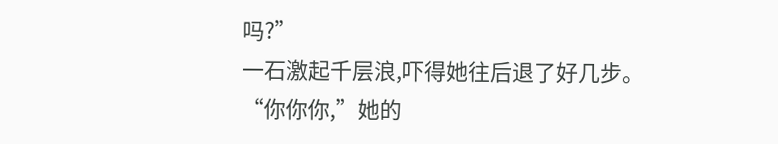吗?”
一石激起千层浪,吓得她往后退了好几步。
“你你你,”她的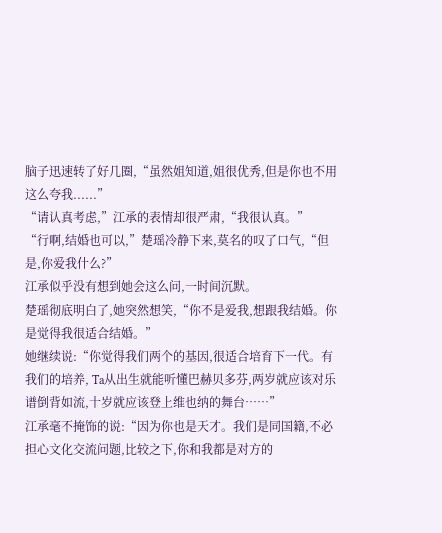脑子迅速转了好几圈,“虽然姐知道,姐很优秀,但是你也不用这么夸我......”
“请认真考虑,”江承的表情却很严肃,“我很认真。”
“行啊,结婚也可以,”楚瑶冷静下来,莫名的叹了口气,“但是,你爱我什么?”
江承似乎没有想到她会这么问,一时间沉默。
楚瑶彻底明白了,她突然想笑,“你不是爱我,想跟我结婚。你是觉得我很适合结婚。”
她继续说:“你觉得我们两个的基因,很适合培育下一代。有我们的培养, Ta从出生就能听懂巴赫贝多芬,两岁就应该对乐谱倒背如流,十岁就应该登上维也纳的舞台……”
江承毫不掩饰的说:“因为你也是天才。我们是同国籍,不必担心文化交流问题,比较之下,你和我都是对方的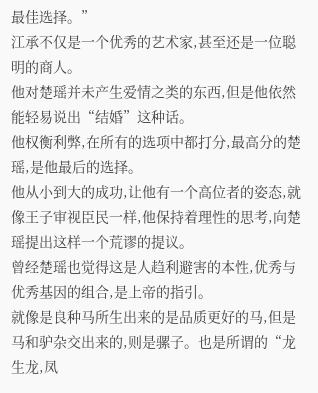最佳选择。”
江承不仅是一个优秀的艺术家,甚至还是一位聪明的商人。
他对楚瑶并未产生爱情之类的东西,但是他依然能轻易说出“结婚”这种话。
他权衡利弊,在所有的选项中都打分,最高分的楚瑶,是他最后的选择。
他从小到大的成功,让他有一个高位者的姿态,就像王子审视臣民一样,他保持着理性的思考,向楚瑶提出这样一个荒谬的提议。
曾经楚瑶也觉得这是人趋利避害的本性,优秀与优秀基因的组合,是上帝的指引。
就像是良种马所生出来的是品质更好的马,但是马和驴杂交出来的,则是骡子。也是所谓的“龙生龙,凤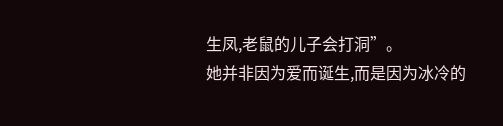生凤,老鼠的儿子会打洞”。
她并非因为爱而诞生,而是因为冰冷的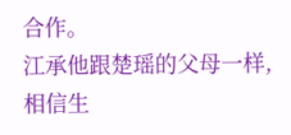合作。
江承他跟楚瑶的父母一样,相信生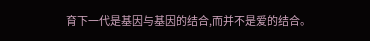育下一代是基因与基因的结合,而并不是爱的结合。